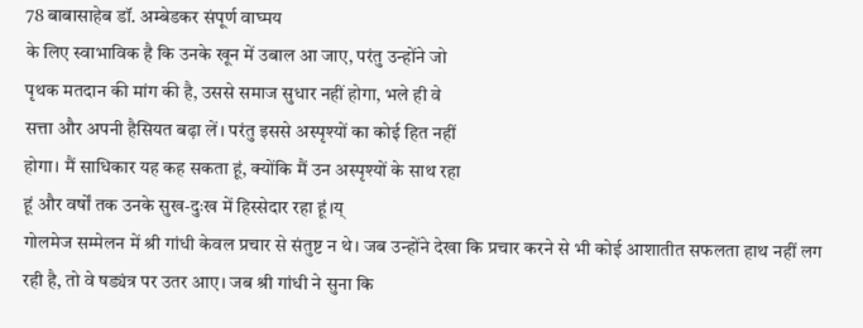78 बाबासाहेब डॉ. अम्बेडकर संपूर्ण वाघ्मय
के लिए स्वाभाविक है कि उनके खून में उबाल आ जाए, परंतु उन्होंने जो
पृथक मतदान की मांग की है, उससे समाज सुधार नहीं होगा, भले ही वे
सत्ता और अपनी हैसियत बढ़ा लें। परंतु इससे अस्पृश्यों का कोई हित नहीं
होगा। मैं साधिकार यह कह सकता हूं, क्योंकि मैं उन अस्पृश्यों के साथ रहा
हूं और वर्षों तक उनके सुख-दुःख में हिस्सेदार रहा हूं।य्
गोलमेज सम्मेलन में श्री गांधी केवल प्रचार से संतुष्ट न थे। जब उन्होंने देखा कि प्रचार करने से भी कोई आशातीत सफलता हाथ नहीं लग रही है, तो वे षड्यंत्र पर उतर आए। जब श्री गांधी ने सुना कि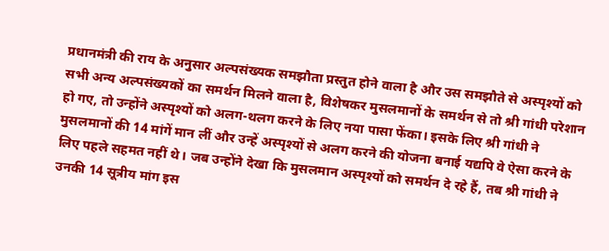प्रधानमंत्री की राय के अनुसार अल्पसंख्यक समझौता प्रस्तुत होने वाला है और उस समझौते से अस्पृश्यों को सभी अन्य अल्पसंख्यकों का समर्थन मिलने वाला है, विशेषकर मुसलमानों के समर्थन से तो श्री गांधी परेशान हो गए, तो उन्होंने अस्पृश्यों को अलग-थलग करने के लिए नया पासा फेंका। इसके लिए श्री गांधी ने मुसलमानों की 14 मांगें मान लीं और उन्हें अस्पृश्यों से अलग करने की योजना बनाई यद्यपि वे ऐसा करने के लिए पहले सहमत नहीं थे। जब उन्होंने देखा कि मुसलमान अस्पृश्यों को समर्थन दे रहे हैं, तब श्री गांधी ने उनकी 14 सूत्रीय मांग इस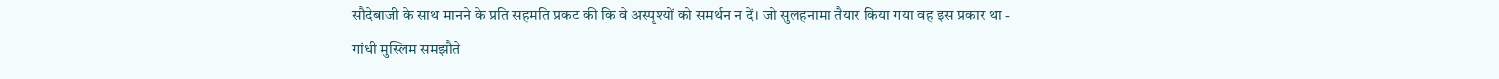सौदेबाजी के साथ मानने के प्रति सहमति प्रकट की कि वे अस्पृश्यों को समर्थन न दें। जो सुलहनामा तैयार किया गया वह इस प्रकार था -
गांधी मुस्लिम समझौते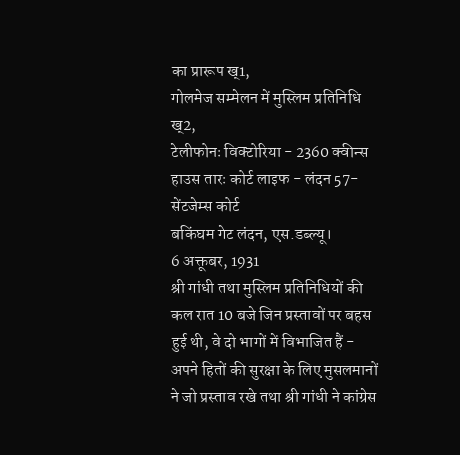का प्रारूप ख्1,
गोलमेज सम्मेलन में मुस्लिम प्रतिनिधि ख्2,
टेलीफोनः विक्टोरिया - 2360 क्वीन्स हाउस तारः कोर्ट लाइफ - लंदन 57-सेंटजेम्स कोर्ट
बकिंघम गेट लंदन, एस.डब्ल्यू।
6 अक्तूबर, 1931
श्री गांधी तथा मुस्लिम प्रतिनिधियों की कल रात 10 बजे जिन प्रस्तावों पर बहस हुई थी, वे दो भागों में विभाजित हैं - अपने हितों की सुरक्षा के लिए मुसलमानों ने जो प्रस्ताव रखे तथा श्री गांधी ने कांग्रेस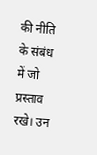की नीति के संबंध में जो प्रस्ताव रखे। उन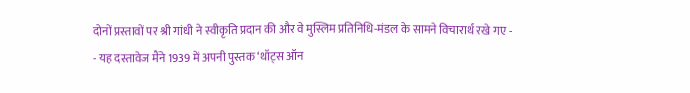दोनों प्रस्तावों पर श्री गांधी ने स्वीकृति प्रदान की और वे मुस्लिम प्रतिनिधि-मंडल के सामने विचारार्थ रखे गए -
- यह दस्तावेज मैंने 1939 में अपनी पुस्तक ‘थॉट्स ऑन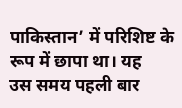पाकिस्तान’ में परिशिष्ट के रूप में छापा था। यह
उस समय पहली बार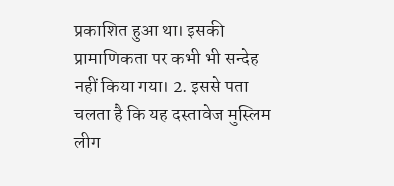प्रकाशित हुआ था। इसकी प्रामाणिकता पर कभी भी सन्देह नहीं किया गया। 2. इससे पता चलता है कि यह दस्तावेज मुस्लिम लीग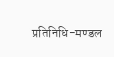प्रतिनिधि-मण्डल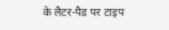के लैटर-पैड पर टाइप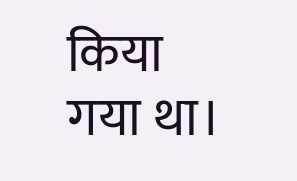किया
गया था।